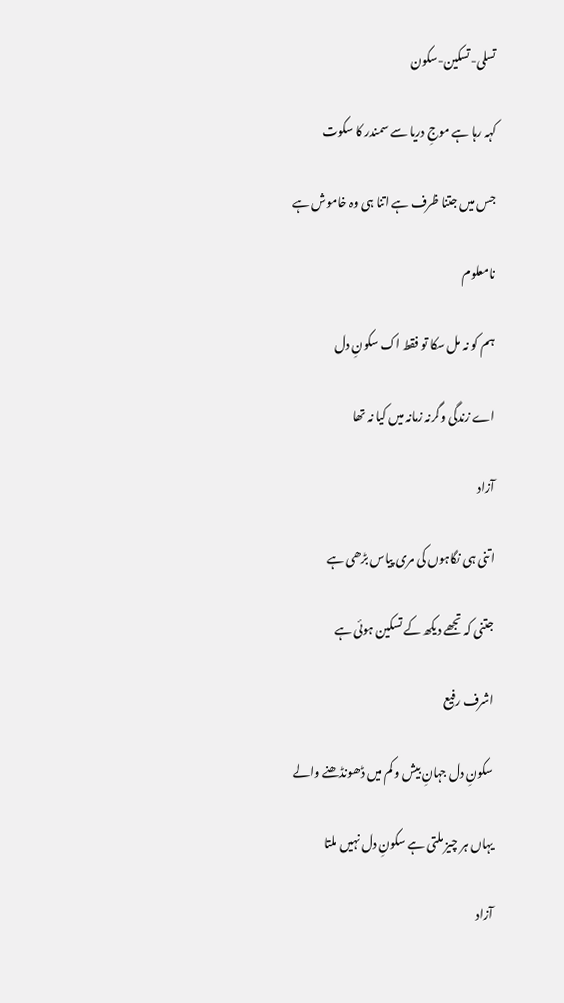تسلی-تسکین-سکون

کہہ رہا ہے موجِ دریا سے سمندر کا سکوت

جس میں جتنا ظرف ہے اتنا ہی وہ خاموش ہے

نامعلوم

ہم کو نہ مل سکا تو فقط اک سکونِ دل

اے زندگی وگرنہ زمانہ میں کیا نہ تھا

آزاد

اتنی ہی نگاہوں کی مری پیاس بڑھی ہے

جتنی کہ تجھے دیکھ کے تسکین ہوئی ہے

اشرف رفیع

سکونِ دل جہانِ بیش و کم میں ڈھونڈھنے والے

یہاں ہر چیز ملتی ہے سکونِ دل نہیں ملتا

آزاد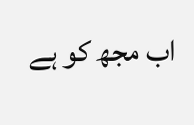اب مجھ کو ہے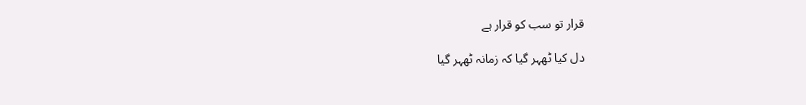قرار تو سب کو قرار ہے

دل کیا ٹھہر گیا کہ زمانہ ٹھہر گیا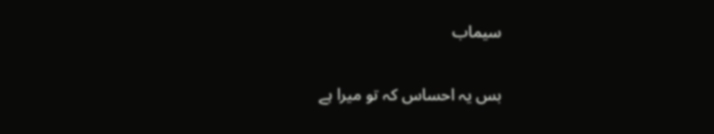سیماب

بس یہ احساس کہ تو میرا ہے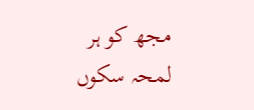مجھ کو ہر لمحہ سکوں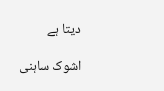دیتا ہے

اشوک ساہنی